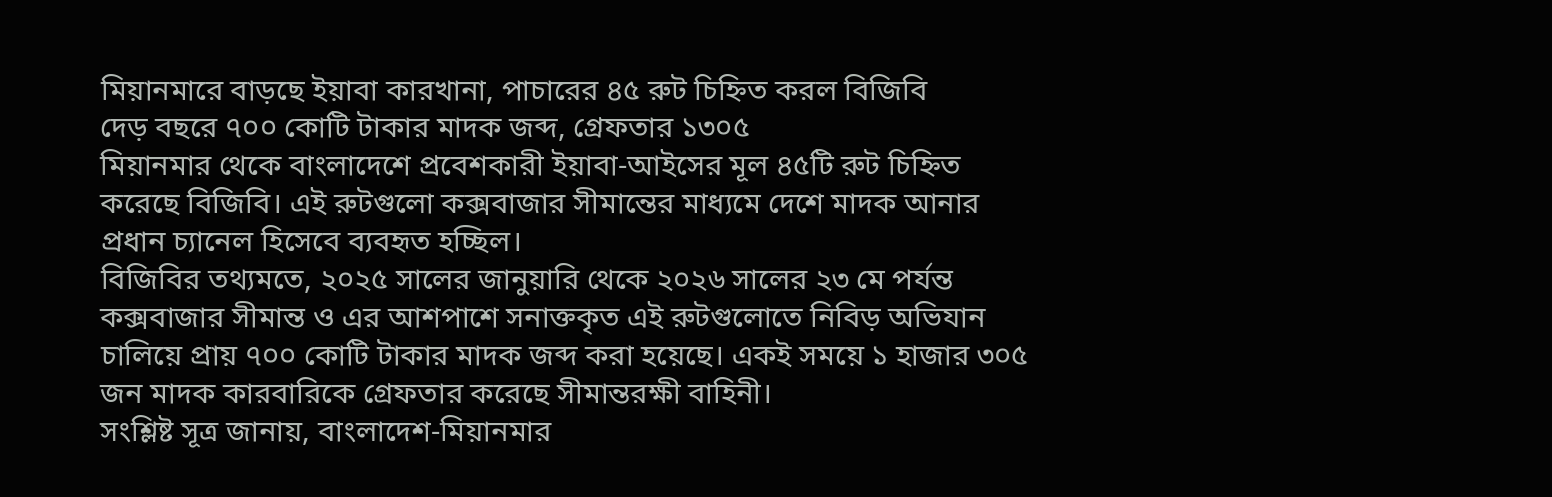মিয়ানমারে বাড়ছে ইয়াবা কারখানা, পাচারের ৪৫ রুট চিহ্নিত করল বিজিবি
দেড় বছরে ৭০০ কোটি টাকার মাদক জব্দ, গ্রেফতার ১৩০৫
মিয়ানমার থেকে বাংলাদেশে প্রবেশকারী ইয়াবা-আইসের মূল ৪৫টি রুট চিহ্নিত করেছে বিজিবি। এই রুটগুলো কক্সবাজার সীমান্তের মাধ্যমে দেশে মাদক আনার প্রধান চ্যানেল হিসেবে ব্যবহৃত হচ্ছিল।
বিজিবির তথ্যমতে, ২০২৫ সালের জানুয়ারি থেকে ২০২৬ সালের ২৩ মে পর্যন্ত কক্সবাজার সীমান্ত ও এর আশপাশে সনাক্তকৃত এই রুটগুলোতে নিবিড় অভিযান চালিয়ে প্রায় ৭০০ কোটি টাকার মাদক জব্দ করা হয়েছে। একই সময়ে ১ হাজার ৩০৫ জন মাদক কারবারিকে গ্রেফতার করেছে সীমান্তরক্ষী বাহিনী।
সংশ্লিষ্ট সূত্র জানায়, বাংলাদেশ-মিয়ানমার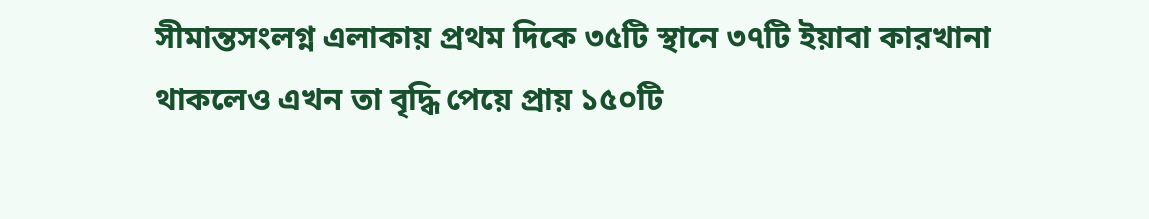সীমান্তসংলগ্ন এলাকায় প্রথম দিকে ৩৫টি স্থানে ৩৭টি ইয়াবা কারখানা থাকলেও এখন তা বৃদ্ধি পেয়ে প্রায় ১৫০টি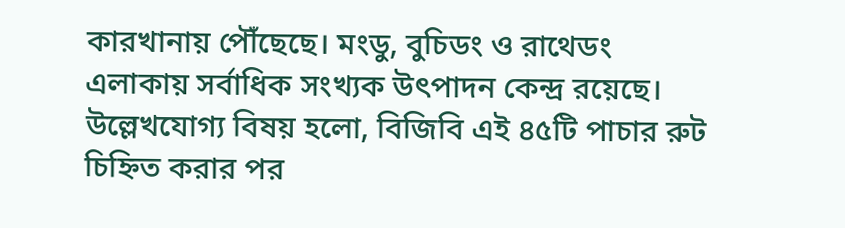কারখানায় পৌঁছেছে। মংডু, বুচিডং ও রাথেডং এলাকায় সর্বাধিক সংখ্যক উৎপাদন কেন্দ্র রয়েছে। উল্লেখযোগ্য বিষয় হলো, বিজিবি এই ৪৫টি পাচার রুট চিহ্নিত করার পর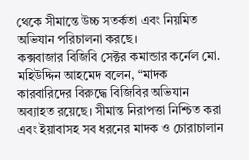থেকে সীমান্তে উচ্চ সতর্কতা এবং নিয়মিত অভিযান পরিচালনা করছে।
কক্সবাজার বিজিবি সেক্টর কমান্ডার কর্নেল মো. মহিউদ্দিন আহমেদ বলেন, “মাদক কারবারিদের বিরুদ্ধে বিজিবির অভিযান অব্যাহত রয়েছে। সীমান্ত নিরাপত্তা নিশ্চিত করা এবং ইয়াবাসহ সব ধরনের মাদক ও চোরাচালান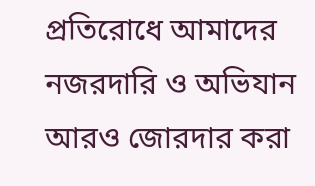প্রতিরোধে আমাদের নজরদারি ও অভিযান আরও জোরদার করা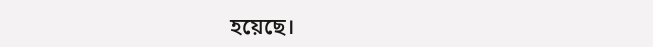হয়েছে।